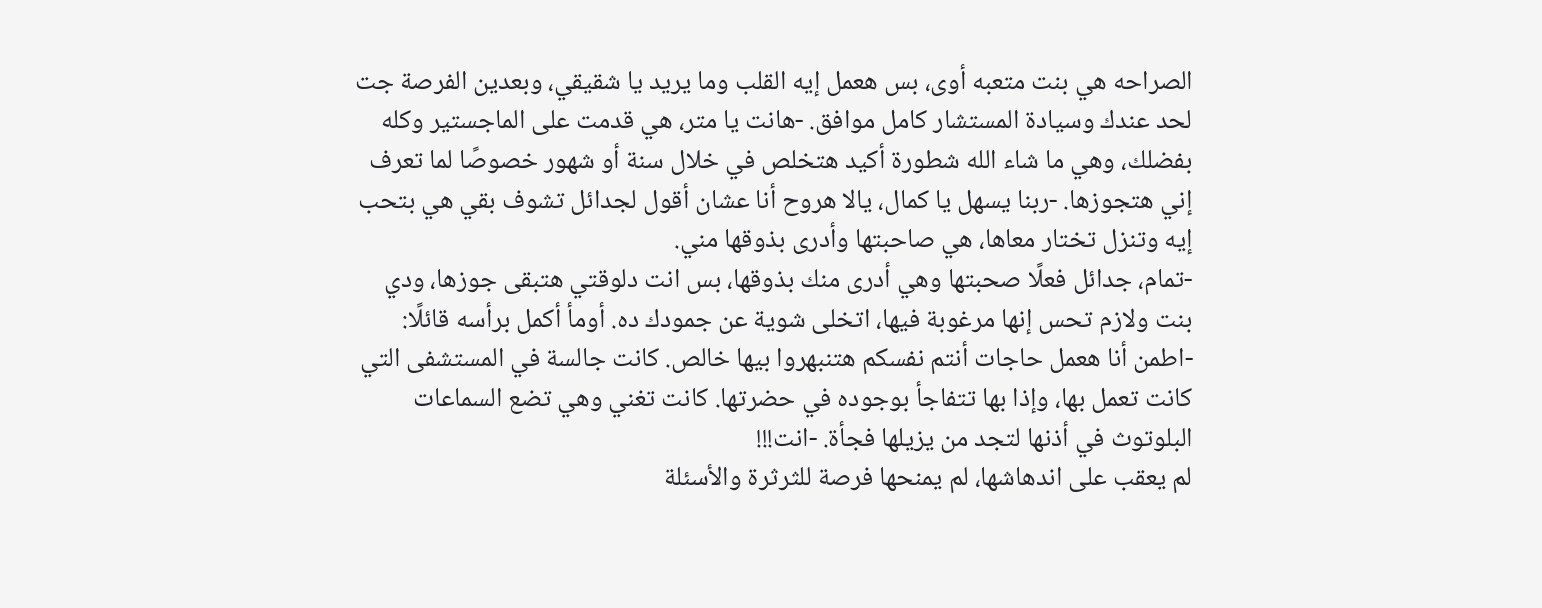الصراحه هي بنت متعبه أوى، بس هعمل إيه القلب وما يريد يا شقيقي، وبعدين الفرصة جت لحد عندك وسيادة المستشار كامل موافق. -هانت يا متر، هي قدمت على الماجستير وكله بفضلك، وهي ما شاء الله شطورة أكيد هتخلص في خلال سنة أو شهور خصوصًا لما تعرف إني هتجوزها. -ربنا يسهل يا كمال، يالا هروح أنا عشان أقول لجدائل تشوف بقي هي بتحب إيه وتنزل تختار معاها، هي صاحبتها وأدرى بذوقها مني.
-تمام، جدائل فعلًا صحبتها وهي أدرى منك بذوقها، بس انت دلوقتي هتبقى جوزها، ودي بنت ولازم تحس إنها مرغوبة فيها، اتخلى شوية عن جمودك ده. أومأ أكمل برأسه قائلًا: -اطمن أنا هعمل حاجات أنتم نفسكم هتنبهروا بيها خالص. كانت جالسة في المستشفى التي كانت تعمل بها، وإذا بها تتفاجأ بوجوده في حضرتها. كانت تغني وهي تضع السماعات البلوتوث في أذنها لتجد من يزيلها فجأة. -انت!!!
لم يعقب على اندهاشها، لم يمنحها فرصة للثرثرة والأسئلة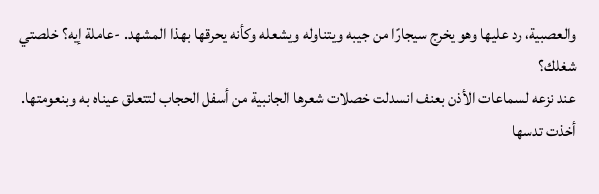والعصبية، رد عليها وهو يخرج سيجارًا من جيبه ويتناوله ويشعله وكأنه يحرقها بهذا المشهد. -عاملة إيه؟ خلصتي شغلك؟
عند نزعه لسماعات الأذن بعنف انسدلت خصلات شعرها الجانبية من أسفل الحجاب لتتعلق عيناه به وبنعومتها. أخذت تدسها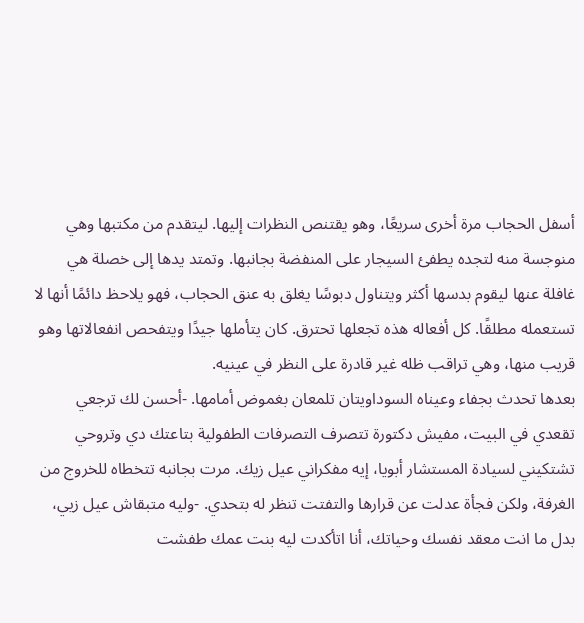أسفل الحجاب مرة أخرى سريعًا، وهو يقتنص النظرات إليها. ليتقدم من مكتبها وهي منوجسة منه لتجده يطفئ السيجار على المنفضة بجانبها. وتمتد يدها إلى خصلة هي غافلة عنها ليقوم بدسها أكثر ويتناول دبوسًا يغلق به عنق الحجاب، فهو يلاحظ دائمًا أنها لا تستعمله مطلقًا. كل أفعاله هذه تجعلها تحترق. كان يتأملها جيدًا ويتفحص انفعالاتها وهو قريب منها، وهي تراقب ظله غير قادرة على النظر في عينيه.
بعدها تحدث بجفاء وعيناه السوداويتان تلمعان بغموض أمامها. -أحسن لك ترجعي تقعدي في البيت، مفيش دكتورة تتصرف التصرفات الطفولية بتاعتك دي وتروحي تشتكيني لسيادة المستشار أبويا، إيه مفكراني عيل زيك. مرت بجانبه تتخطاه للخروج من الغرفة، ولكن فجأة عدلت عن قرارها والتفتت تنظر له بتحدي. -وليه متبقاش عيل زيي، بدل ما انت معقد نفسك وحياتك، أنا اتأكدت ليه بنت عمك طفشت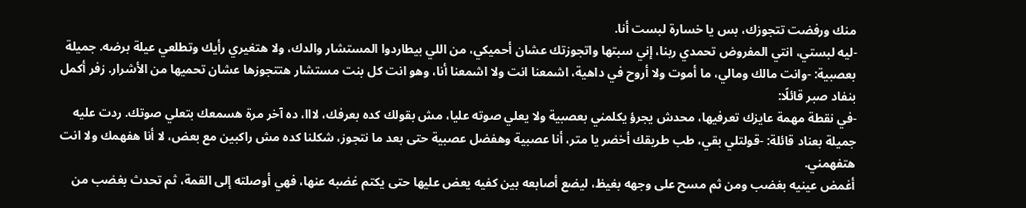منك ورفضت تتجوزك، بس يا خسارة لبست أنا.
-ليه لبستي، انتي المفروض تحمدي ربنا، إني سبتها واتجوزتك عشان أحميكي، من اللي بيطاردوا المستشار والدك، ولا هتغيري رأيك وتطلعي عيلة برضه. جميلة بعصبية: -وانت مالك ومالي، ما أموت ولا أروح في داهية، اشمعنا انت ولا اشمعنا أنا، وهو انت كل بنت مستشار هتتجوزها عشان تحميها من الأشرار. زفر أكمل بنفاد صبر قائلًا:
-في نقطة مهمة عايزك تعرفيها، محدش يجرؤ يكلمني بعصبية ولا يعلي صوته عليا، مش بقولك كده بعرفك، لااا، ده آخر مرة هسمعك بتعلي صوتك. ردت عليه جميلة بعناد قائلة: -قولتلي بقي، طب طريقك أخضر يا متر، أنا عصبية وهفضل عصبية حتى بعد ما نتجوز، شكلنا كده مش راكبين مع بعض، لا أنا هفهمك ولا انت هتفهمني.
أغمض عينيه بغضب ومن ثم مسح على وجهه بغيظ، ليضع أصابعه بين كفيه يعض عليها حتى يكتم غضبه عنها، فهي أوصلته إلى القمة، ثم تحدث بغضب من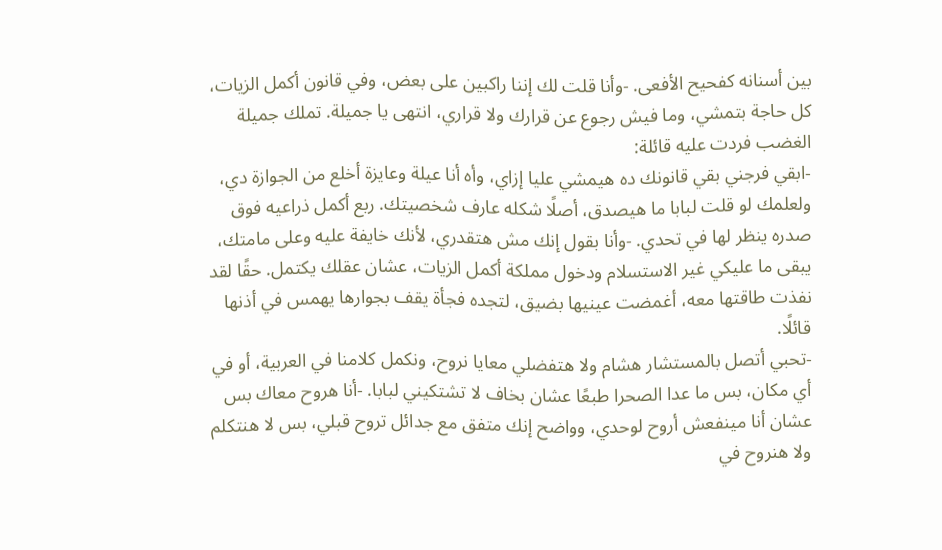بين أسنانه كفحيح الأفعى. -وأنا قلت لك إننا راكبين على بعض، وفي قانون أكمل الزيات، كل حاجة بتمشي، وما فيش رجوع عن قرارك ولا قراري، انتهى يا جميلة. تملك جميلة الغضب فردت عليه قائلة:
-ابقي فرجني بقي قانونك ده هيمشي عليا إزاي، وأه أنا عيلة وعايزة أخلع من الجوازة دي، ولعلمك لو قلت لبابا ما هيصدق، أصلًا شكله عارف شخصيتك. ربع أكمل ذراعيه فوق صدره ينظر لها في تحدي. -وأنا بقول إنك مش هتقدري، لأنك خايفة عليه وعلى مامتك، يبقى ما عليكي غير الاستسلام ودخول مملكة أكمل الزيات، عشان عقلك يكتمل. حقًا لقد نفذت طاقتها معه، أغمضت عينيها بضيق، لتجده فجأة يقف بجوارها يهمس في أذنها قائلًا.
-تحبي أتصل بالمستشار هشام ولا هتفضلي معايا نروح، ونكمل كلامنا في العربية، أو في أي مكان، بس ما عدا الصحرا طبعًا عشان بخاف لا تشتكيني لبابا. -أنا هروح معاك بس عشان أنا مينفعش أروح لوحدي، وواضح إنك متفق مع جدائل تروح قبلي، بس لا هنتكلم ولا هنروح في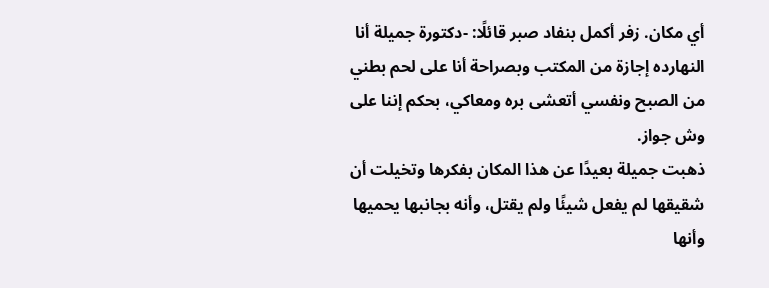أي مكان. زفر أكمل بنفاد صبر قائلًا: -دكتورة جميلة أنا النهارده إجازة من المكتب وبصراحة أنا على لحم بطني من الصبح ونفسي أتعشى بره ومعاكي، بحكم إننا على وش جواز.
ذهبت جميلة بعيدًا عن هذا المكان بفكرها وتخيلت أن شقيقها لم يفعل شيئًا ولم يقتل، وأنه بجانبها يحميها وأنها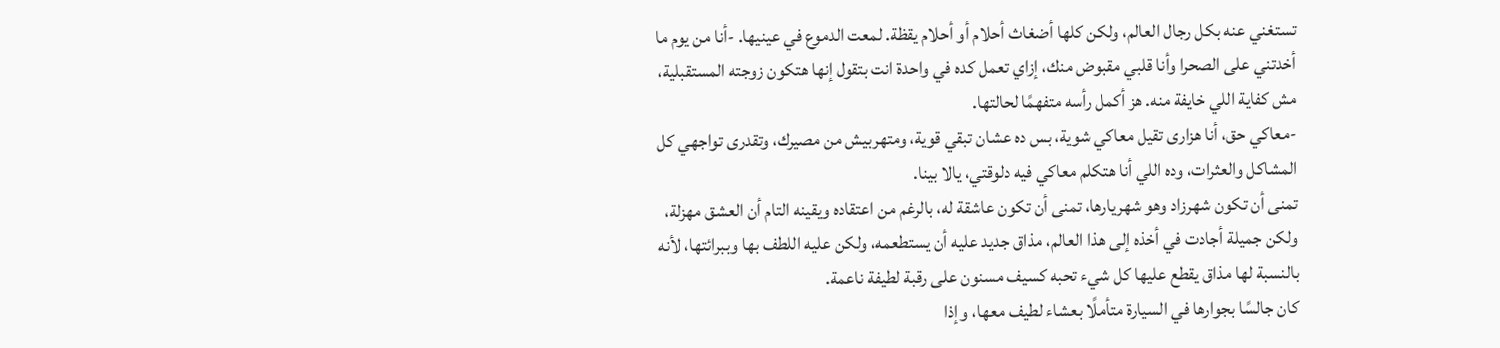تستغني عنه بكل رجال العالم، ولكن كلها أضغاث أحلام أو أحلام يقظة. لمعت الدموع في عينيها. -أنا من يوم ما أخدتني على الصحرا وأنا قلبي مقبوض منك، إزاي تعمل كده في واحدة انت بتقول إنها هتكون زوجته المستقبلية، مش كفاية اللي خايفة منه. هز أكمل رأسه متفهمًا لحالتها.
-معاكي حق، أنا هزارى تقيل معاكي شوية، بس ده عشان تبقي قوية، ومتهربيش من مصيرك، وتقدرى تواجهي كل المشاكل والعثرات، وده اللي أنا هتكلم معاكي فيه دلوقتي، يالا بينا.
تمنى أن تكون شهرزاد وهو شهريارها، تمنى أن تكون عاشقة له، بالرغم من اعتقاده ويقينه التام أن العشق مهزلة، ولكن جميلة أجادت في أخذه إلى هذا العالم، مذاق جديد عليه أن يستطعمه، ولكن عليه اللطف بها وببرائتها، لأنه بالنسبة لها مذاق يقطع عليها كل شيء تحبه كسيف مسنون على رقبة لطيفة ناعمة.
كان جالسًا بجوارها في السيارة متأملًا بعشاء لطيف معها، وإذا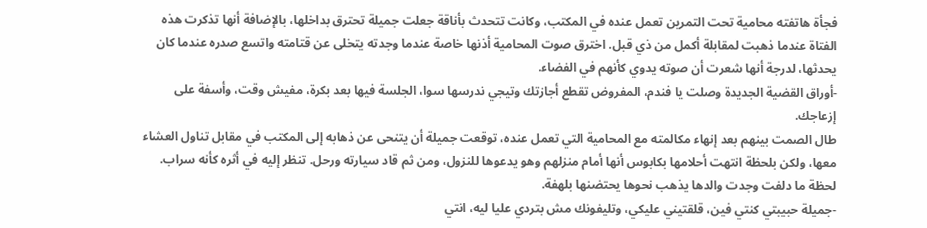فجأة هاتفته محامية تحت التمرين تعمل عنده في المكتب، وكانت تتحدث بأناقة جعلت جميلة تحترق بداخلها، بالإضافة أنها تذكرت هذه الفتاة عندما ذهبت لمقابلة أكمل من ذي قبل. اخترق صوت المحامية أذنها خاصة عندما وجدته يتخلى عن قتامته واتسع صدره عندما كان يحدثها، لدرجة أنها شعرت أن صوته يدوي كأنهم في الفضاء.
-أوراق القضية الجديدة وصلت يا فندم، المفروض تقطع أجازتك وتيجي ندرسها سوا، الجلسة فيها بعد بكرة، مفيش وقت، وأسفة على إزعاجك.
طال الصمت بينهم بعد إنهاء مكالمته مع المحامية التي تعمل عنده، توقعت جميلة أن يتنحى عن ذهابه إلى المكتب في مقابل تناول العشاء معها، ولكن بلحظة انتهت أحلامها بكابوس أنها أمام منزلهم وهو يدعوها للنزول، ومن ثم قاد سيارته ورحل. تنظر إليه في أثره كأنه سراب. لحظة ما دلفت وجدت والدها يذهب نحوها يحتضنها بلهفة.
-جميلة حبيبتي كنتي فين، قلقتيني عليكي، وتليفونك مش بتردي عليا ليه، انتي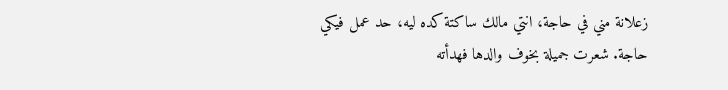زعلانة مني في حاجة، انتي مالك ساكتة كده ليه، حد عمل فيكي حاجة. شعرت جميلة بخوف والدها فهدأته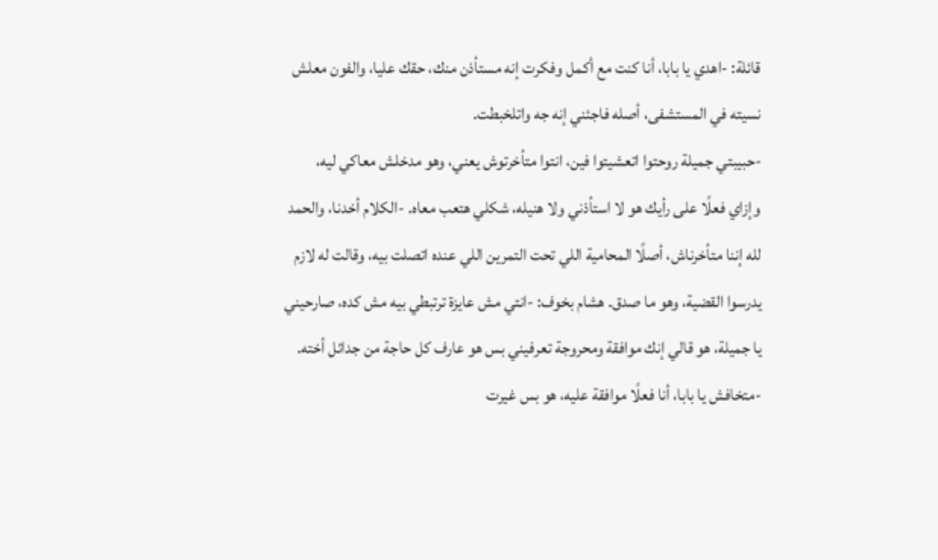قائلة: -اهدي يا بابا، أنا كنت مع أكمل وفكرت إنه مستأذن منك، حقك عليا، والفون معلش نسيته في المستشفى، أصله فاجئني إنه جه واتلخبطت.
-حبيبتي جميلة روحتوا اتعشيتوا فين، انتوا متأخرتوش يعني، وهو مدخلش معاكي ليه، وإزاي فعلًا على رأيك هو لا استأذني ولا هنيله، شكلي هتعب معاه. -الكلام أخدنا، والحمد لله إننا متأخرناش، أصلًا المحامية اللي تحت التمرين اللي عنده اتصلت بيه، وقالت له لازم يدرسوا القضية، وهو ما صدق. هشام بخوف: -انتي مش عايزة ترتبطي بيه مش كده، صارحيني يا جميلة، هو قالي إنك موافقة ومحروجة تعرفيني بس هو عارف كل حاجة من جدائل أخته.
-متخافش يا بابا، أنا فعلًا موافقة عليه، هو بس غيرت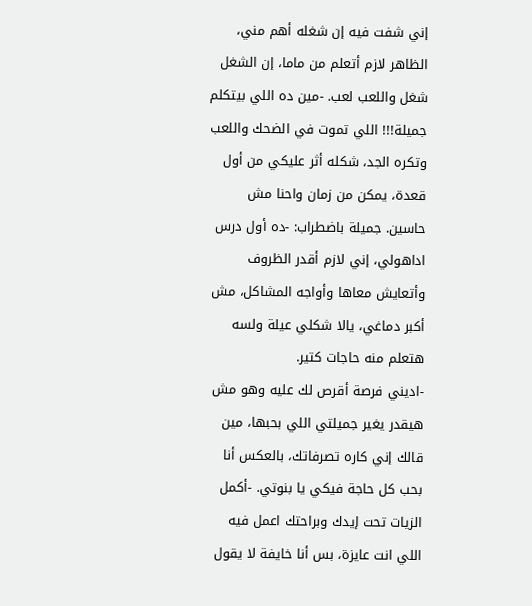إني شفت فيه إن شغله أهم مني، الظاهر لازم أتعلم من ماما، إن الشغل شغل واللعب لعب. -مين ده اللي بيتكلم جميلة!!! اللي تموت في الضحك واللعب وتكره الجد، شكله أثر عليكي من أول قعدة، يمكن من زمان واحنا مش حاسين. جميلة باضطراب: -ده أول درس اداهولي، إني لازم أقدر الظروف وأتعايش معاها وأواجه المشاكل، مش أكبر دماغي، يالا شكلي عيلة ولسه هتعلم منه حاجات كتير.
-اديني فرصة أقرص لك عليه وهو مش هيقدر يغير جميلتي اللي بحبها، مين قالك إني كاره تصرفاتك، بالعكس أنا بحب كل حاجة فيكي يا بنوتي. -أكمل الزيات تحت إيدك وبراحتك اعمل فيه اللي انت عايزة، بس أنا خايفة لا يقول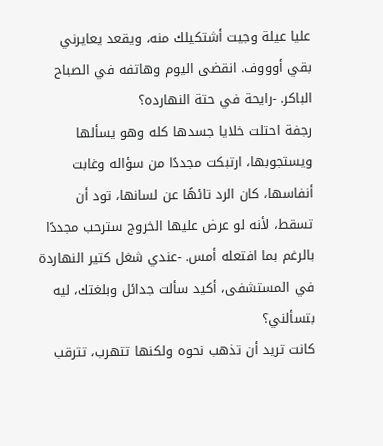عليا عيلة وجيت أشتكيلك منه، ويقعد يعايرني بقي أوووف. انقضى اليوم وهاتفه في الصباح الباكر. -رايحة في حتة النهارده؟
رجفة احتلت خلايا جسدها كله وهو يسألها ويستجوبها، ارتبكت مجددًا من سؤاله وغابت أنفاسها، كان الرد تائهًا عن لسانها، تود أن تسقط، لأنه لو عرض عليها الخروج سترحب مجددًا بالرغم بما افتعله أمس. -عندي شغل كتير النهاردة في المستشفى، أكيد سألت جدائل وبلغتك، ليه بتسألني؟
كانت تريد أن تذهب نحوه ولكنها تتهرب، تترقب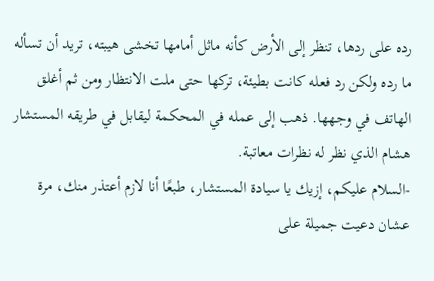رده على ردها، تنظر إلى الأرض كأنه ماثل أمامها تخشى هيبته، تريد أن تسأله ما رده ولكن رد فعله كانت بطيئة، تركها حتى ملت الانتظار ومن ثم أغلق الهاتف في وجهها. ذهب إلى عمله في المحكمة ليقابل في طريقه المستشار هشام الذي نظر له نظرات معاتبة.
-السلام عليكم، إزيك يا سيادة المستشار، طبعًا أنا لازم أعتذر منك، مرة عشان دعيت جميلة على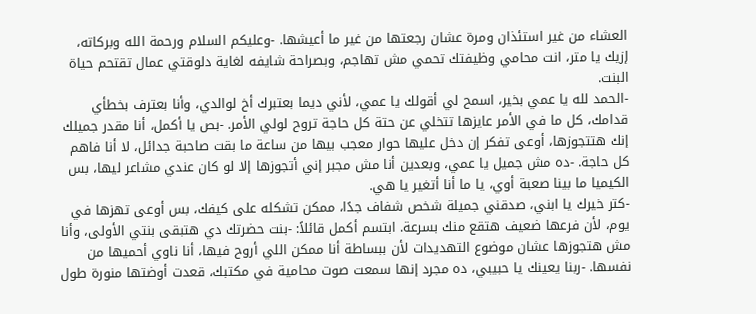العشاء من غير استئذان ومرة عشان رجعتها من غير ما أعيشها. -وعليكم السلام ورحمة الله وبركاته، إزيك يا متر، انت محامي وظيفتك تحمي مش تهاجم، وبصراحة شايفه لغاية دلوقتي عمال تقتحم حياة البنت.
-الحمد لله يا عمي بخير، اسمح لي أقولك يا عمي، لأني ديما بعتبرك أخ لوالدي، وأنا بعترف بخطأي قدامك، كل ما في الأمر عايزها تتخلي عن حتة كل حاجة تروح لولي الأمر. -بص يا أكمل، أنا مقدر جميلك إنك هتتجوزها، أوعى تفكر إن دخل عليها حوار معجب بيها من ساعة ما بقت صاحبة جدائل، لا أنا فاهم كل حاجة. -ده مش جميل يا عمي، وبعدين أنا مش مجبر إني أتجوزها إلا لو كان عندي مشاعر ليها، بس الكيميا ما بينا صعبة أوي، يا ما أنا أتغير يا هي.
-كتر خيرك يا ابني، صدقني جميلة شخص شفاف جدًا، ممكن تشكله على كيفك، بس أوعى تهزها في يوم، لأن فرعها ضعيف هتقع منك بسرعة. ابتسم أكمل قائلاً: -بنت حضرتك دي هتبقى بنتي الأولى، وأنا مش هتجوزها عشان موضوع التهديدات لأن ببساطة أنا ممكن اللي أروح فيها، أنا ناوي أحميها من نفسها. -ربنا يعينك يا حبيبي، ده مجرد إنها سمعت صوت محامية في مكتبك، قعدت أوضتها منورة طول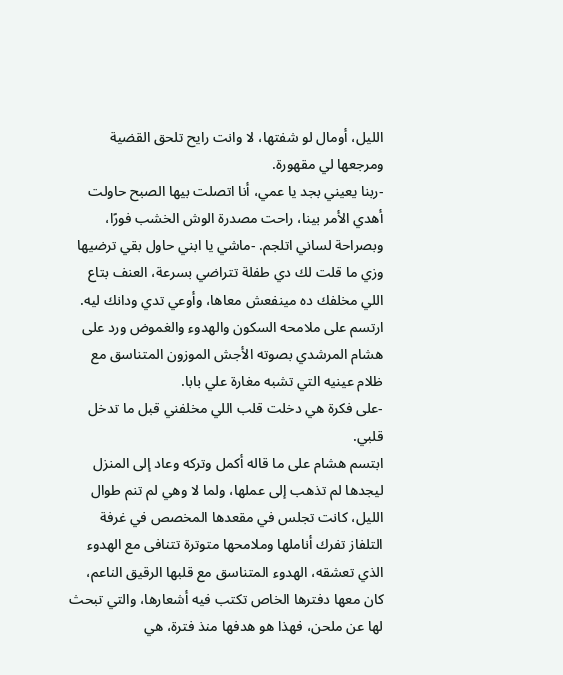الليل، أومال لو شفتها، لا وانت رايح تلحق القضية ومرجعها لي مقهورة.
-ربنا يعيني بجد يا عمي، أنا اتصلت بيها الصبح حاولت أهدي الأمر بينا، راحت مصدرة الوش الخشب فورًا، وبصراحة لساني اتلجم. -ماشي يا ابني حاول بقي ترضيها وزي ما قلت لك دي طفلة تتراضي بسرعة، العنف بتاع اللي مخلفك ده مينفعش معاها، وأوعي تدي ودانك ليه. ارتسم على ملامحه السكون والهدوء والغموض ورد على هشام المرشدي بصوته الأجش الموزون المتناسق مع ظلام عينيه التي تشبه مغارة علي بابا.
-على فكرة هي دخلت قلب اللي مخلفني قبل ما تدخل قلبي.
ابتسم هشام على ما قاله أكمل وتركه وعاد إلى المنزل ليجدها لم تذهب إلى عملها، ولما لا وهي لم تنم طوال الليل، كانت تجلس في مقعدها المخصص في غرفة التلفاز تفرك أناملها وملامحها متوترة تتنافى مع الهدوء الذي تعشقه، الهدوء المتناسق مع قلبها الرقيق الناعم، كان معها دفترها الخاص تكتب فيه أشعارها، والتي تبحث لها عن ملحن، فهذا هو هدفها منذ فترة، هي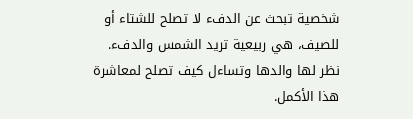شخصية تبحث عن الدفء لا تصلح للشتاء أو للصيف، هي ربيعية تريد الشمس والدفء. نظر لها والدها وتساءل كيف تصلح لمعاشرة هذا الأكمل.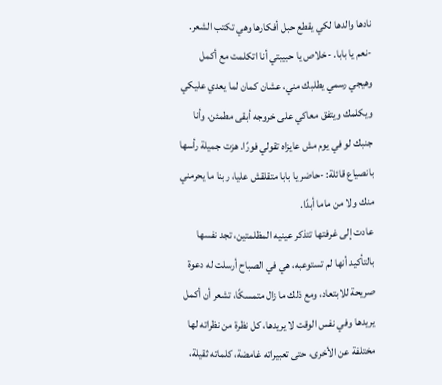نادها والدها لكي يقطع حبل أفكارها وهي تكتب الشعر. -نعم يا بابا. -خلاص يا حبيبتي أنا اتكلمت مع أكمل وهيجي رسمي يطلبك مني، عشان كمان لما يعدي عليكي ويكلمك ويتفق معاكي على خروجه أبقى مطمئن. وأنا جنبك لو في يوم مش عايزاه تقولي فورًا. هزت جميلة رأسها بانصياع قائلة: -حاضر يا بابا متقلقش عليا، ربنا ما يحرمني منك ولا من ماما أبدًا.
عادت إلى غرفتها تتذكر عينيه المظلمتين، تجد نفسها بالتأكيد أنها لم تستوعبه، هي في الصباح أرسلت له دعوة صريحة للابتعاد، ومع ذلك ما زال متمسكًا، تشعر أن أكمل يريدها وفي نفس الوقت لا يريدها، كل نظرة من نظراته لها مختلفة عن الأخرى، حتى تعبيراته غامضة، كلماته ثقيلة،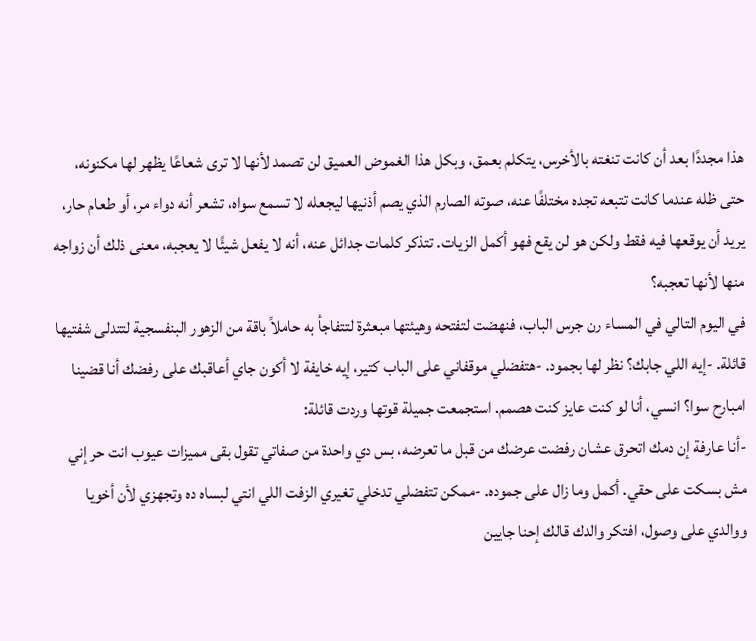هذا مجددًا بعد أن كانت تنغته بالأخرس، يتكلم بعمق، وبكل هذا الغموض العميق لن تصمد لأنها لا ترى شعاعًا يظهر لها مكنونه، حتى ظله عندما كانت تتبعه تجده مختلفًا عنه، صوته الصارم الذي يصم أذنيها ليجعله لا تسمع سواه، تشعر أنه دواء مر، أو طعام حار، يريد أن يوقعها فيه فقط ولكن هو لن يقع فهو أكمل الزيات. تتذكر كلمات جدائل عنه، أنه لا يفعل شيئًا لا يعجبه، معنى ذلك أن زواجه منها لأنها تعجبه؟
في اليوم التالي في المساء رن جرس الباب، فنهضت لتفتحه وهيئتها مبعثرة لتتفاجأ به حاملاً باقة من الزهور البنفسجية لتتدلى شفتيها قائلة. -إيه اللي جابك؟ نظر لها بجمود. -هتفضلي موقفاني على الباب كتير، إيه خايفة لا أكون جاي أعاقبك على رفضك أنا قضينا امبارح سوا؟ انسي، أنا لو كنت عايز كنت هصمم. استجمعت جميلة قوتها وردت قائلة:
-أنا عارفة إن دمك اتحرق عشان رفضت عرضك من قبل ما تعرضه، بس دي واحدة من صفاتي تقول بقى مميزات عيوب انت حر إني مش بسكت على حقي. أكمل وما زال على جموده. -ممكن تتفضلي تدخلي تغيري الزفت اللي انتي لبساه ده وتجهزي لأن أخويا ووالدي على وصول، افتكر والدك قالك إحنا جايين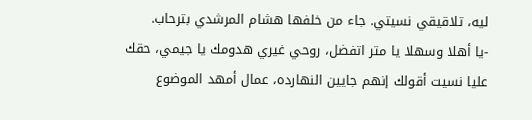ليه، تلاقيقي نسيتي. جاء من خلفها هشام المرشدي بترحاب.
-يا أهلا وسهلا يا متر اتفضل، روحي غيري هدومك يا جيمي، حقك عليا نسيت أقولك إنهم جايين النهارده، عمال أمهد الموضوع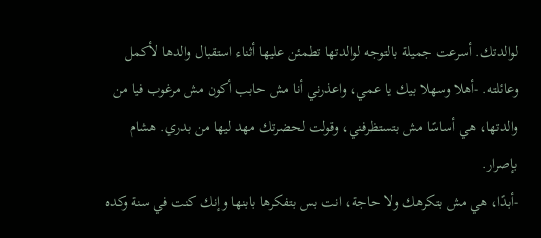لوالدتك. أسرعت جميلة بالتوجه لوالدتها تطمئن عليها أثناء استقبال والدها لأكمل وعائلته. -أهلا وسهلا بيك يا عمي، واعذرني أنا مش حابب أكون مش مرغوب فيا من والدتها، هي أساسًا مش بتستظرفني، وقولت لحضرتك مهد ليها من بدري. هشام بإصرار.
-أبدًا، هي مش بتكرهك ولا حاجة، انت بس بتفكرها بابنها وإنك كنت في سنة وكده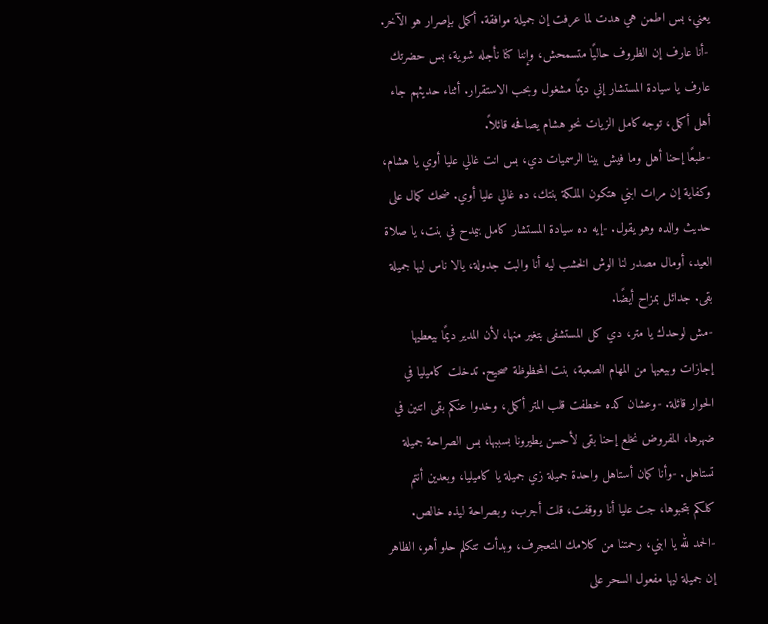يعني، بس اطمن هي هدت لما عرفت إن جميلة موافقة. أكمل بإصرار هو الآخر. -أنا عارف إن الظروف حاليًا متسمحش، وإننا كنا نأجله شوية، بس حضرتك عارف يا سيادة المستشار إني ديمًا مشغول وبحب الاستقرار. أثناء حديثهم جاء أهل أكمل، توجه كامل الزيات نحو هشام يصافحه قائلاً.
-طبعًا إحنا أهل وما فيش بينا الرسميات دي، بس انت غالي عليا أوي يا هشام، وكفاية إن مرات ابني هتكون الملكة بنتك، ده غالي عليا أوي. ضحك كمال على حديث والده وهو يقول. -إيه ده سيادة المستشار كامل بيمدح في بنت، يا صلاة العيد، أومال مصدر لنا الوش الخشب ليه أنا والبت جدولة، يالا ناس ليها جميلة بقى. جدائل بمزاح أيضًا.
-مش لوحدك يا متر، دي كل المستشفى بتغير منها، لأن المدير ديمًا بيعطيها إجازات وبيعيها من المهام الصعبة، بنت المحظوظة صحيح. تدخلت كاميليا في الحوار قائلة. -وعشان كده خطفت قلب المتر أكمل، وخدوا عنكم بقى اتنين في ضهرها، المفروض نخلع إحنا بقى لأحسن يطيرونا بسببها، بس الصراحة جميلة تستاهل. -وأنا كمان أستاهل واحدة جميلة زي جميلة يا كاميليا، وبعدين أنتم كلكم بتحبوها، جت عليا أنا ووقفت، قلت أجرب، وبصراحة ليذه خالص.
-الحمد لله يا ابني، رحمتنا من كلامك المتعجرف، وبدأت تتكلم حلو أهو، الظاهر إن جميلة ليها مفعول السحر على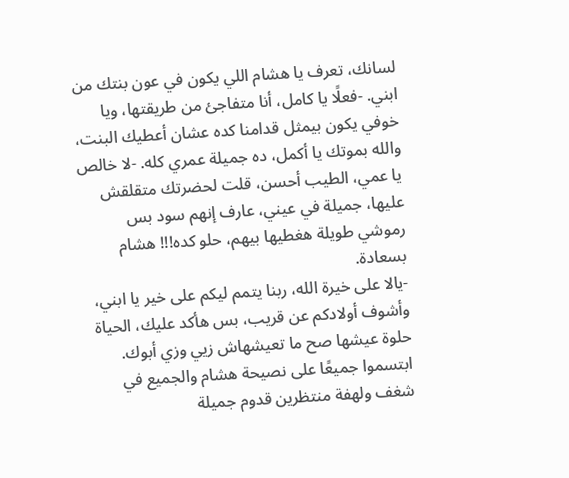لسانك، تعرف يا هشام اللي يكون في عون بنتك من ابني. -فعلًا يا كامل، أنا متفاجئ من طريقتها، ويا خوفي يكون بيمثل قدامنا كده عشان أعطيك البنت، والله بموتك يا أكمل، ده جميلة عمري كله. -لا خالص يا عمي، الطيب أحسن، قلت لحضرتك متقلقش عليها، جميلة في عيني، عارف إنهم سود بس رموشي طويلة هغطيها بيهم، حلو كده!!! هشام بسعادة.
-يالا على خيرة الله، ربنا يتمم ليكم على خير يا ابني، وأشوف أولادكم عن قريب، بس هأكد عليك، الحياة حلوة عيشها صح ما تعيشهاش زيي وزي أبوك. ابتسموا جميعًا على نصيحة هشام والجميع في شغف ولهفة منتظرين قدوم جميلة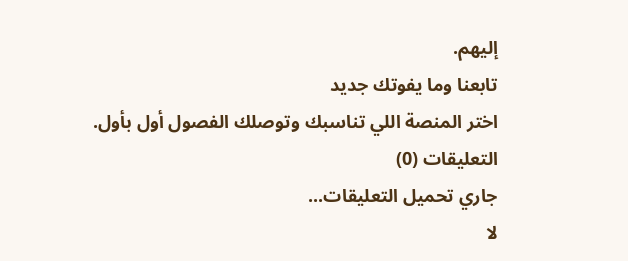إليهم.
تابعنا وما يفوتك جديد
اختر المنصة اللي تناسبك وتوصلك الفصول أول بأول.
التعليقات (0)
جاري تحميل التعليقات...
لا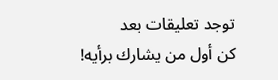توجد تعليقات بعد
كن أول من يشارك برأيه!